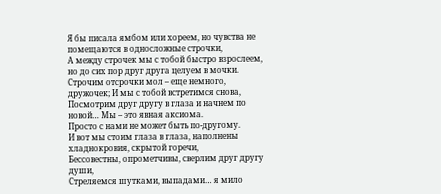Я бы писала ямбом или хореем, но чувства не помещаются в односложные строчки,
А между строчек мы с тобой быстро взрослеем, но до сих пор друг друга целуем в мочки.
Строчим отсрочки мол – еще немного, дружочек; И мы с тобой встретимся снова,
Посмотрим друг другу в глаза и начнем по новой… Мы – это явная аксиома.
Просто с нами не может быть по-другому.
И вот мы стоим глаза в глаза, наполнены хладнокровия, скрытой горечи,
Бессовестны, опрометчивы, сверлим друг другу души,
Стреляемся шутками, выпадами… я мило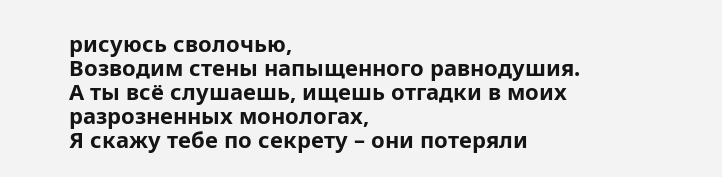рисуюсь сволочью,
Возводим стены напыщенного равнодушия.
А ты всё слушаешь, ищешь отгадки в моих разрозненных монологах,
Я скажу тебе по секрету – они потеряли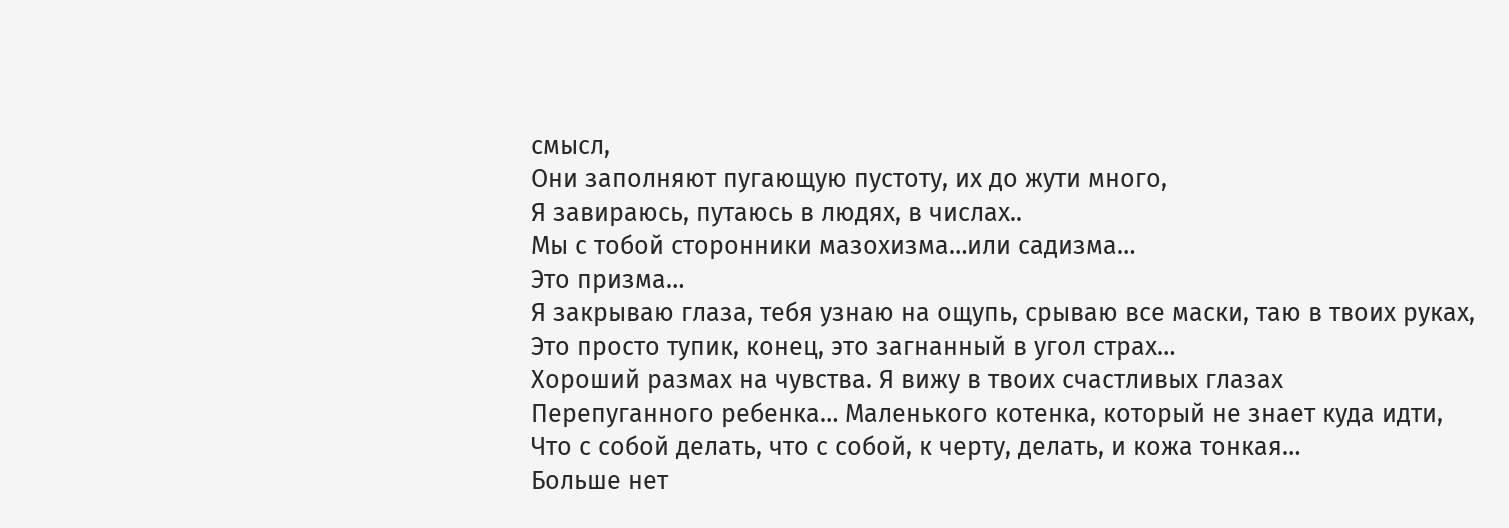смысл,
Они заполняют пугающую пустоту, их до жути много,
Я завираюсь, путаюсь в людях, в числах..
Мы с тобой сторонники мазохизма…или садизма…
Это призма…
Я закрываю глаза, тебя узнаю на ощупь, срываю все маски, таю в твоих руках,
Это просто тупик, конец, это загнанный в угол страх…
Хороший размах на чувства. Я вижу в твоих счастливых глазах
Перепуганного ребенка… Маленького котенка, который не знает куда идти,
Что с собой делать, что с собой, к черту, делать, и кожа тонкая…
Больше нет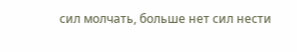сил молчать, больше нет сил нести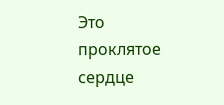Это проклятое сердце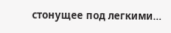стонущее под легкими…